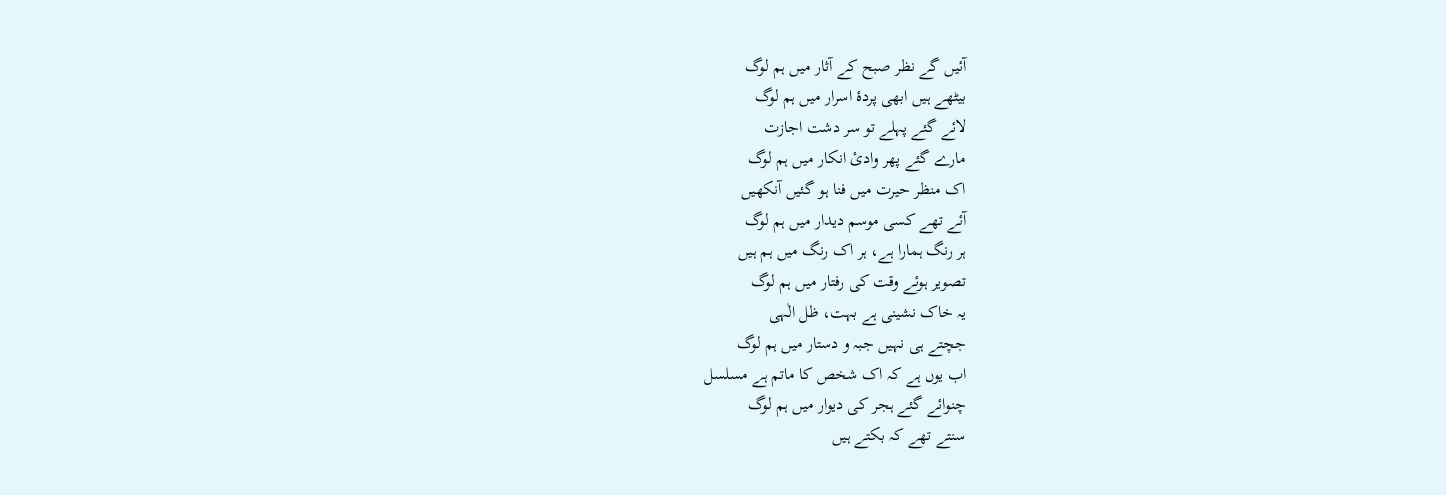آئیں گے نظر صبح کے آثار میں ہم لوگ
بیٹھے ہیں ابھی پردۂ اسرار میں ہم لوگ
لائے گئے پہلے تو سر دشت اجازت
مارے گئے پھر وادئ انکار میں ہم لوگ
اک منظر حیرت میں فنا ہو گئیں آنکھیں
آئے تھے کسی موسم دیدار میں ہم لوگ
ہر رنگ ہمارا ہے، ہر اک رنگ میں ہم ہیں
تصویر ہوئے وقت کی رفتار میں ہم لوگ
یہ خاک نشینی ہے بہت، ظل الٰہی
جچتے ہی نہیں جبہ و دستار میں ہم لوگ
اب یوں ہے کہ اک شخص کا ماتم ہے مسلسل
چنوائے گئے ہجر کی دیوار میں ہم لوگ
سنتے تھے کہ بکتے ہیں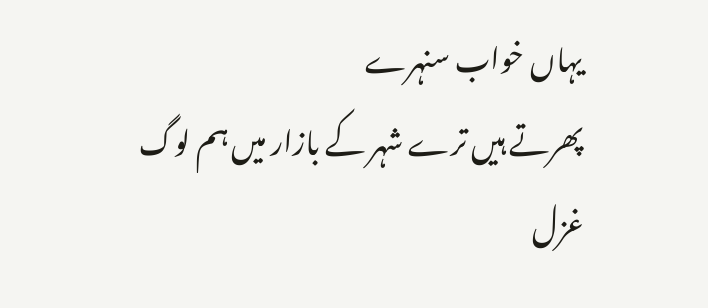یہاں خواب سنہرے
پھرتے ہیں ترے شہر کے بازار میں ہم لوگ
غزل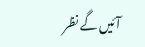آئیں گے نظر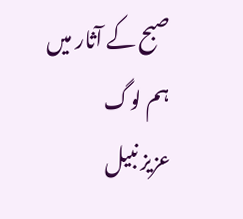صبح کے آثار میں ہم لوگ
عزیز نبیل